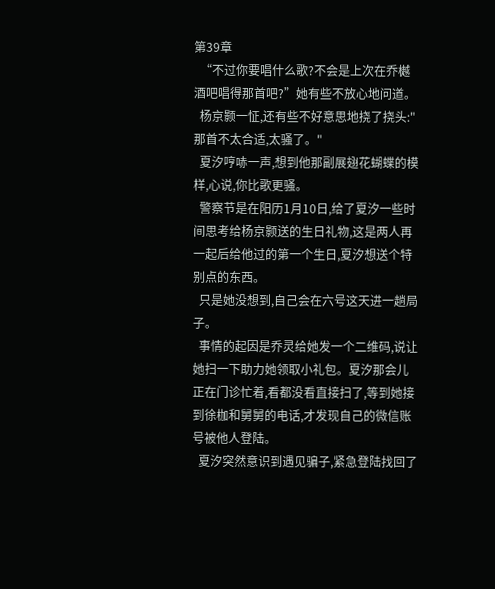第39章
  “不过你要唱什么歌?不会是上次在乔樾酒吧唱得那首吧?”她有些不放心地问道。
  杨京颢一怔,还有些不好意思地挠了挠头:"那首不太合适,太骚了。"
  夏汐哼哧一声,想到他那副展翅花蝴蝶的模样,心说,你比歌更骚。
  警察节是在阳历1月10日,给了夏汐一些时间思考给杨京颢送的生日礼物,这是两人再一起后给他过的第一个生日,夏汐想送个特别点的东西。
  只是她没想到,自己会在六号这天进一趟局子。
  事情的起因是乔灵给她发一个二维码,说让她扫一下助力她领取小礼包。夏汐那会儿正在门诊忙着,看都没看直接扫了,等到她接到徐枷和舅舅的电话,才发现自己的微信账号被他人登陆。
  夏汐突然意识到遇见骗子,紧急登陆找回了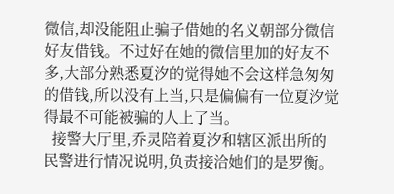微信,却没能阻止骗子借她的名义朝部分微信好友借钱。不过好在她的微信里加的好友不多,大部分熟悉夏汐的觉得她不会这样急匆匆的借钱,所以没有上当,只是偏偏有一位夏汐觉得最不可能被骗的人上了当。
  接警大厅里,乔灵陪着夏汐和辖区派出所的民警进行情况说明,负责接洽她们的是罗衡。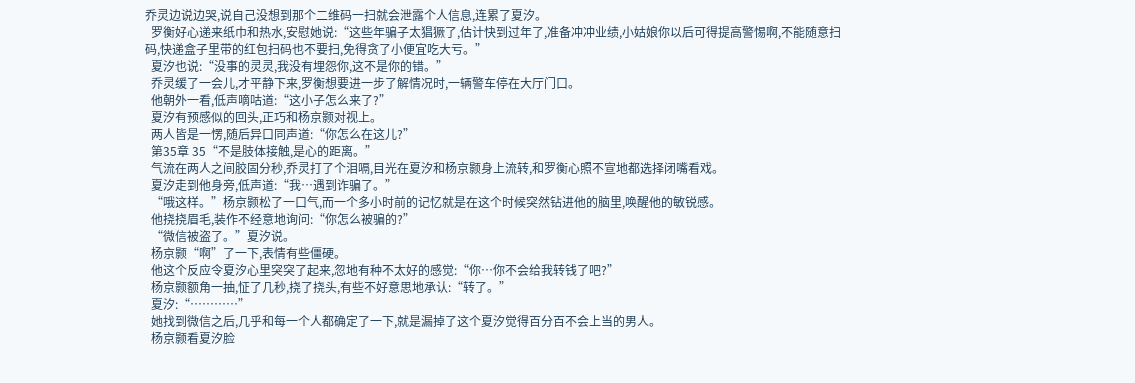乔灵边说边哭,说自己没想到那个二维码一扫就会泄露个人信息,连累了夏汐。
  罗衡好心递来纸巾和热水,安慰她说:“这些年骗子太猖獗了,估计快到过年了,准备冲冲业绩,小姑娘你以后可得提高警惕啊,不能随意扫码,快递盒子里带的红包扫码也不要扫,免得贪了小便宜吃大亏。”
  夏汐也说:“没事的灵灵,我没有埋怨你,这不是你的错。”
  乔灵缓了一会儿,才平静下来,罗衡想要进一步了解情况时,一辆警车停在大厅门口。
  他朝外一看,低声嘀咕道:“这小子怎么来了?”
  夏汐有预感似的回头,正巧和杨京颢对视上。
  两人皆是一愣,随后异口同声道:“你怎么在这儿?”
  第35章 35“不是肢体接触,是心的距离。”
  气流在两人之间胶固分秒,乔灵打了个泪嗝,目光在夏汐和杨京颢身上流转,和罗衡心照不宣地都选择闭嘴看戏。
  夏汐走到他身旁,低声道:“我…遇到诈骗了。”
  “哦这样。”杨京颢松了一口气,而一个多小时前的记忆就是在这个时候突然钻进他的脑里,唤醒他的敏锐感。
  他挠挠眉毛,装作不经意地询问:“你怎么被骗的?”
  “微信被盗了。”夏汐说。
  杨京颢“啊”了一下,表情有些僵硬。
  他这个反应令夏汐心里突突了起来,忽地有种不太好的感觉:“你…你不会给我转钱了吧?”
  杨京颢额角一抽,怔了几秒,挠了挠头,有些不好意思地承认:“转了。”
  夏汐:“…………”
  她找到微信之后,几乎和每一个人都确定了一下,就是漏掉了这个夏汐觉得百分百不会上当的男人。
  杨京颢看夏汐脸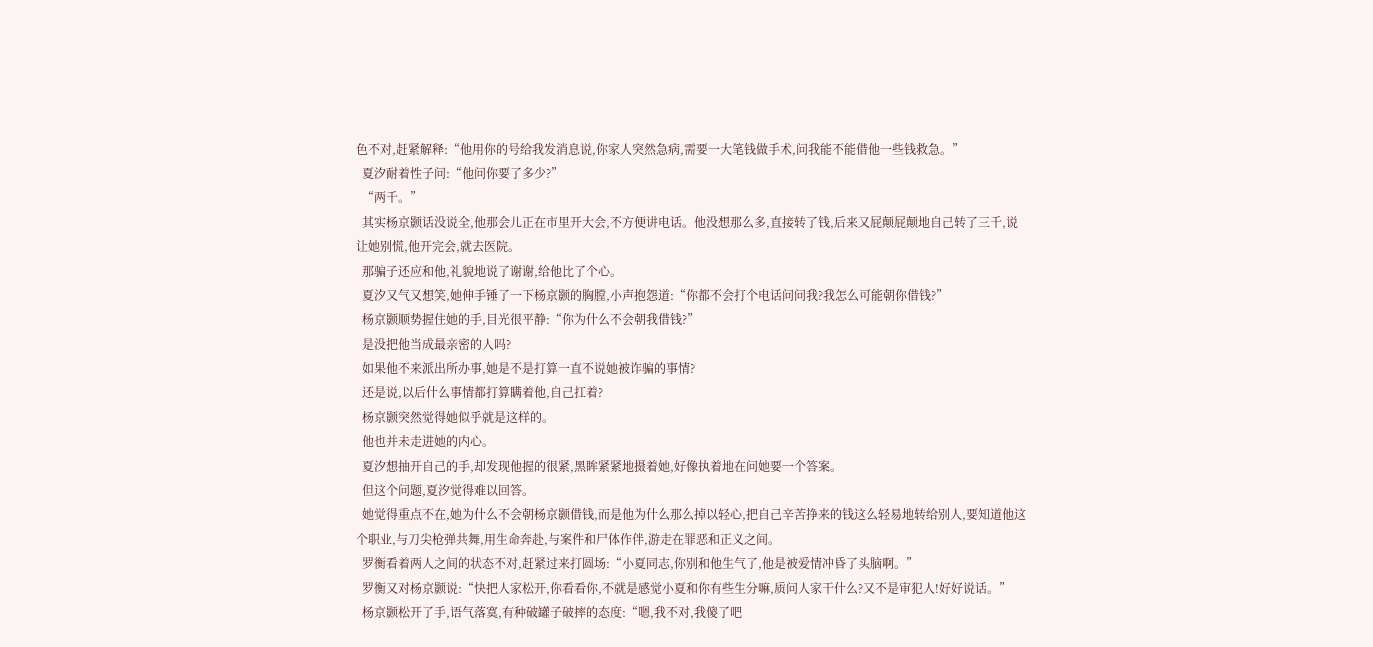色不对,赶紧解释:“他用你的号给我发消息说,你家人突然急病,需要一大笔钱做手术,问我能不能借他一些钱救急。”
  夏汐耐着性子问:“他问你要了多少?”
  “两千。”
  其实杨京颢话没说全,他那会儿正在市里开大会,不方便讲电话。他没想那么多,直接转了钱,后来又屁颠屁颠地自己转了三千,说让她别慌,他开完会,就去医院。
  那骗子还应和他,礼貌地说了谢谢,给他比了个心。
  夏汐又气又想笑,她伸手锤了一下杨京颢的胸膛,小声抱怨道:“你都不会打个电话问问我?我怎么可能朝你借钱?”
  杨京颢顺势握住她的手,目光很平静:“你为什么不会朝我借钱?”
  是没把他当成最亲密的人吗?
  如果他不来派出所办事,她是不是打算一直不说她被诈骗的事情?
  还是说,以后什么事情都打算瞒着他,自己扛着?
  杨京颢突然觉得她似乎就是这样的。
  他也并未走进她的内心。
  夏汐想抽开自己的手,却发现他握的很紧,黑眸紧紧地摄着她,好像执着地在问她要一个答案。
  但这个问题,夏汐觉得难以回答。
  她觉得重点不在,她为什么不会朝杨京颢借钱,而是他为什么那么掉以轻心,把自己辛苦挣来的钱这么轻易地转给别人,要知道他这个职业,与刀尖枪弹共舞,用生命奔赴,与案件和尸体作伴,游走在罪恶和正义之间。
  罗衡看着两人之间的状态不对,赶紧过来打圆场:“小夏同志,你别和他生气了,他是被爱情冲昏了头脑啊。”
  罗衡又对杨京颢说:“快把人家松开,你看看你,不就是感觉小夏和你有些生分嘛,质问人家干什么?又不是审犯人!好好说话。”
  杨京颢松开了手,语气落寞,有种破罐子破摔的态度:“嗯,我不对,我傻了吧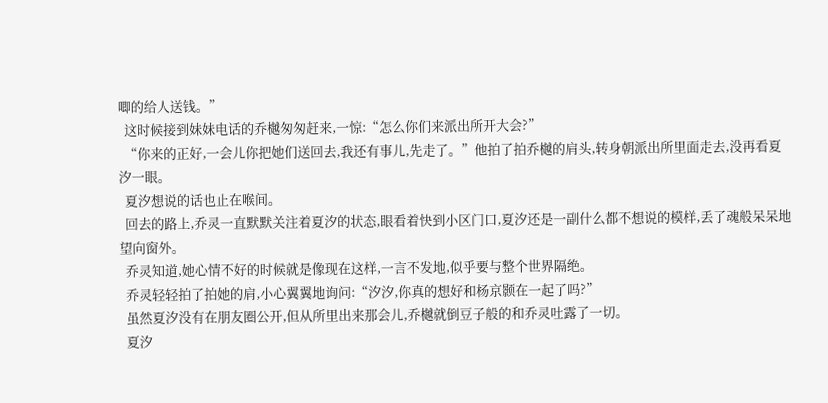唧的给人送钱。”
  这时候接到妹妹电话的乔樾匆匆赶来,一惊:“怎么你们来派出所开大会?”
  “你来的正好,一会儿你把她们送回去,我还有事儿,先走了。”他拍了拍乔樾的肩头,转身朝派出所里面走去,没再看夏汐一眼。
  夏汐想说的话也止在喉间。
  回去的路上,乔灵一直默默关注着夏汐的状态,眼看着快到小区门口,夏汐还是一副什么都不想说的模样,丢了魂般呆呆地望向窗外。
  乔灵知道,她心情不好的时候就是像现在这样,一言不发地,似乎要与整个世界隔绝。
  乔灵轻轻拍了拍她的肩,小心翼翼地询问:“汐汐,你真的想好和杨京颢在一起了吗?”
  虽然夏汐没有在朋友圈公开,但从所里出来那会儿,乔樾就倒豆子般的和乔灵吐露了一切。
  夏汐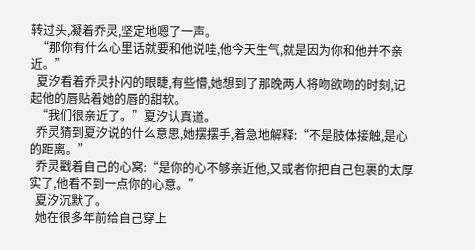转过头,凝着乔灵,坚定地嗯了一声。
  “那你有什么心里话就要和他说哇,他今天生气,就是因为你和他并不亲近。”
  夏汐看着乔灵扑闪的眼睫,有些懵,她想到了那晚两人将吻欲吻的时刻,记起他的唇贴着她的唇的甜软。
  “我们很亲近了。”夏汐认真道。
  乔灵猜到夏汐说的什么意思,她摆摆手,着急地解释:“不是肢体接触,是心的距离。”
  乔灵戳着自己的心窝:“是你的心不够亲近他,又或者你把自己包裹的太厚实了,他看不到一点你的心意。”
  夏汐沉默了。
  她在很多年前给自己穿上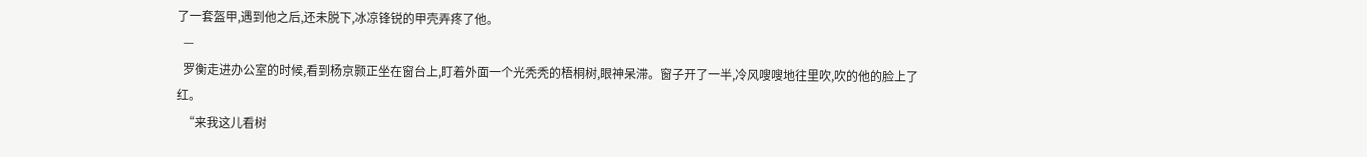了一套盔甲,遇到他之后,还未脱下,冰凉锋锐的甲壳弄疼了他。
  —
  罗衡走进办公室的时候,看到杨京颢正坐在窗台上,盯着外面一个光秃秃的梧桐树,眼神呆滞。窗子开了一半,冷风嗖嗖地往里吹,吹的他的脸上了红。
  “来我这儿看树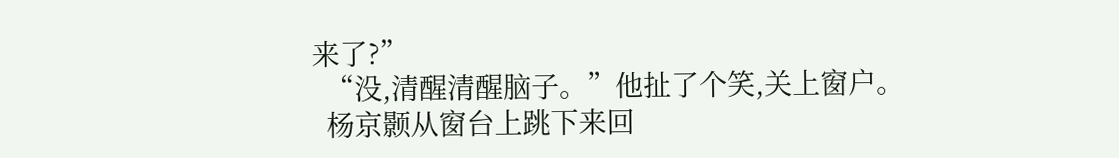来了?”
  “没,清醒清醒脑子。”他扯了个笑,关上窗户。
  杨京颢从窗台上跳下来回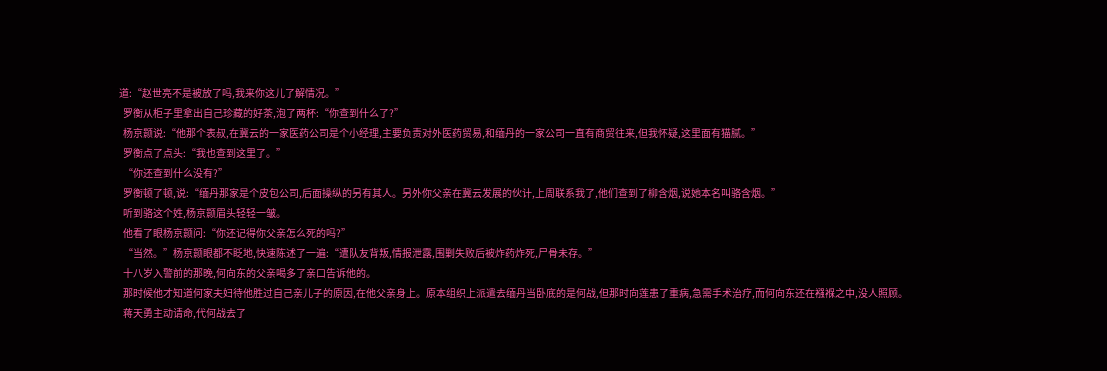道:“赵世亮不是被放了吗,我来你这儿了解情况。”
  罗衡从柜子里拿出自己珍藏的好茶,泡了两杯:“你查到什么了?”
  杨京颢说:“他那个表叔,在冀云的一家医药公司是个小经理,主要负责对外医药贸易,和缅丹的一家公司一直有商贸往来,但我怀疑,这里面有猫腻。”
  罗衡点了点头:“我也查到这里了。”
  “你还查到什么没有?”
  罗衡顿了顿,说:“缅丹那家是个皮包公司,后面操纵的另有其人。另外你父亲在冀云发展的伙计,上周联系我了,他们查到了柳含烟,说她本名叫骆含烟。”
  听到骆这个姓,杨京颢眉头轻轻一皱。
  他看了眼杨京颢问:“你还记得你父亲怎么死的吗?”
  “当然。”杨京颢眼都不眨地,快速陈述了一遍:“遭队友背叛,情报泄露,围剿失败后被炸药炸死,尸骨未存。”
  十八岁入警前的那晚,何向东的父亲喝多了亲口告诉他的。
  那时候他才知道何家夫妇待他胜过自己亲儿子的原因,在他父亲身上。原本组织上派遣去缅丹当卧底的是何战,但那时向莲患了重病,急需手术治疗,而何向东还在襁褓之中,没人照顾。
  蒋天勇主动请命,代何战去了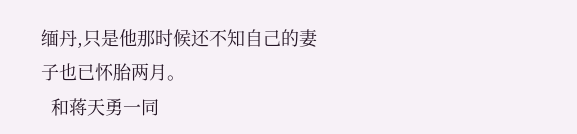缅丹,只是他那时候还不知自己的妻子也已怀胎两月。
  和蒋天勇一同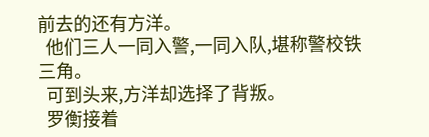前去的还有方洋。
  他们三人一同入警,一同入队,堪称警校铁三角。
  可到头来,方洋却选择了背叛。
  罗衡接着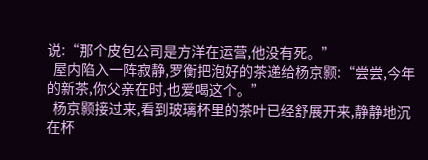说:“那个皮包公司是方洋在运营,他没有死。”
  屋内陷入一阵寂静,罗衡把泡好的茶递给杨京颢:“尝尝,今年的新茶,你父亲在时,也爱喝这个。”
  杨京颢接过来,看到玻璃杯里的茶叶已经舒展开来,静静地沉在杯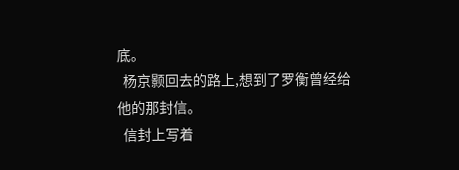底。
  杨京颢回去的路上,想到了罗衡曾经给他的那封信。
  信封上写着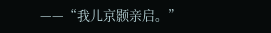——“我儿京颢亲启。”